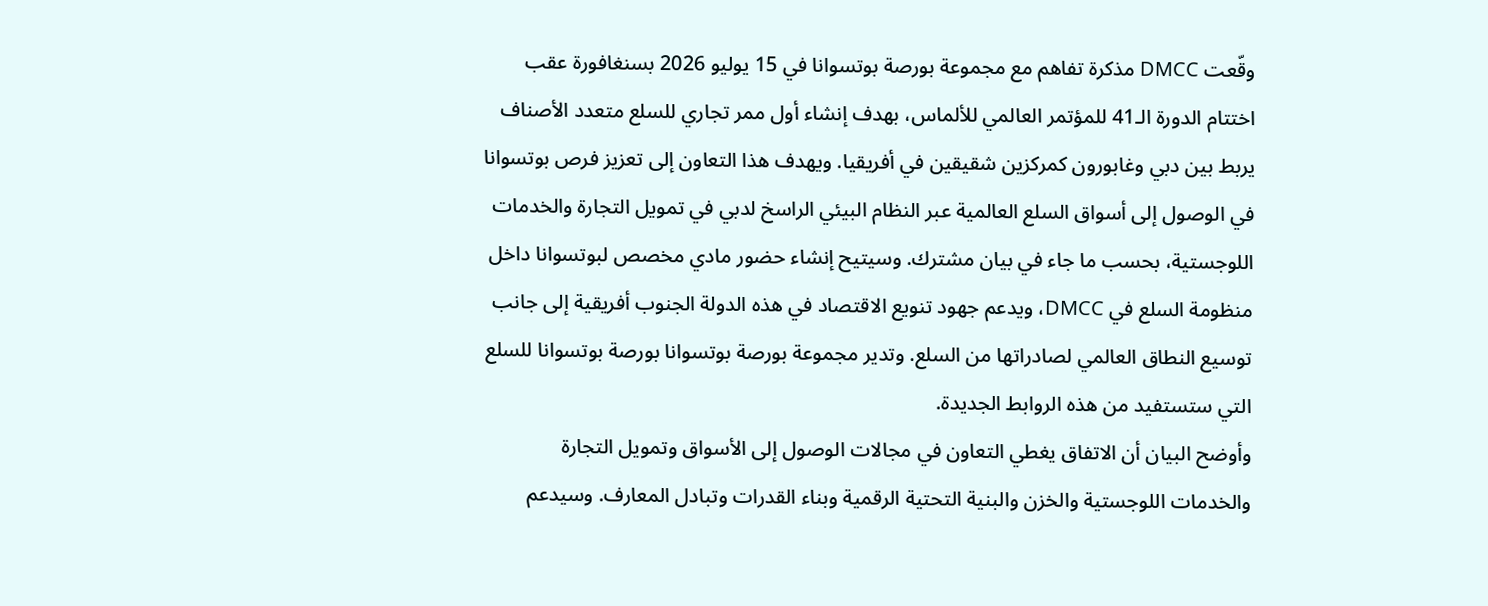وقّعت DMCC مذكرة تفاهم مع مجموعة بورصة بوتسوانا في 15 يوليو 2026 بسنغافورة عقب اختتام الدورة الـ41 للمؤتمر العالمي للألماس، بهدف إنشاء أول ممر تجاري للسلع متعدد الأصناف يربط بين دبي وغابورون كمركزين شقيقين في أفريقيا. ويهدف هذا التعاون إلى تعزيز فرص بوتسوانا في الوصول إلى أسواق السلع العالمية عبر النظام البيئي الراسخ لدبي في تمويل التجارة والخدمات اللوجستية، بحسب ما جاء في بيان مشترك. وسيتيح إنشاء حضور مادي مخصص لبوتسوانا داخل منظومة السلع في DMCC، ويدعم جهود تنويع الاقتصاد في هذه الدولة الجنوب أفريقية إلى جانب توسيع النطاق العالمي لصادراتها من السلع. وتدير مجموعة بورصة بوتسوانا بورصة بوتسوانا للسلع التي ستستفيد من هذه الروابط الجديدة.
وأوضح البيان أن الاتفاق يغطي التعاون في مجالات الوصول إلى الأسواق وتمويل التجارة والخدمات اللوجستية والخزن والبنية التحتية الرقمية وبناء القدرات وتبادل المعارف. وسيدعم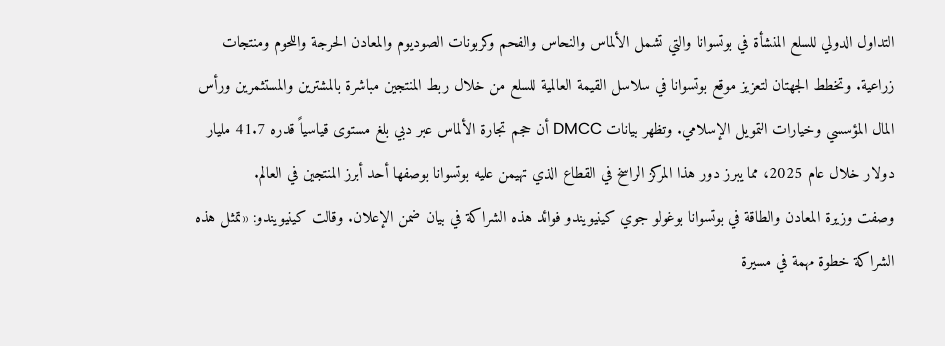التداول الدولي للسلع المنشأة في بوتسوانا والتي تشمل الألماس والنحاس والفحم وكربونات الصوديوم والمعادن الحرجة واللحوم ومنتجات زراعية. وتخطط الجهتان لتعزيز موقع بوتسوانا في سلاسل القيمة العالمية للسلع من خلال ربط المنتجين مباشرة بالمشترين والمستثمرين ورأس المال المؤسسي وخيارات التمويل الإسلامي. وتظهر بيانات DMCC أن حجم تجارة الألماس عبر دبي بلغ مستوى قياسياً قدره 41.7 مليار دولار خلال عام 2025، مما يبرز دور هذا المركز الراسخ في القطاع الذي تهيمن عليه بوتسوانا بوصفها أحد أبرز المنتجين في العالم.
وصفت وزيرة المعادن والطاقة في بوتسوانا بوغولو جوي كينيويندو فوائد هذه الشراكة في بيان ضمن الإعلان. وقالت كينيويندو: «تمثل هذه الشراكة خطوة مهمة في مسيرة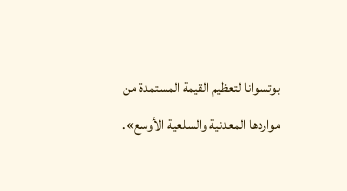بوتسوانا لتعظيم القيمة المستمدة من مواردها المعدنية والسلعية الأوسع».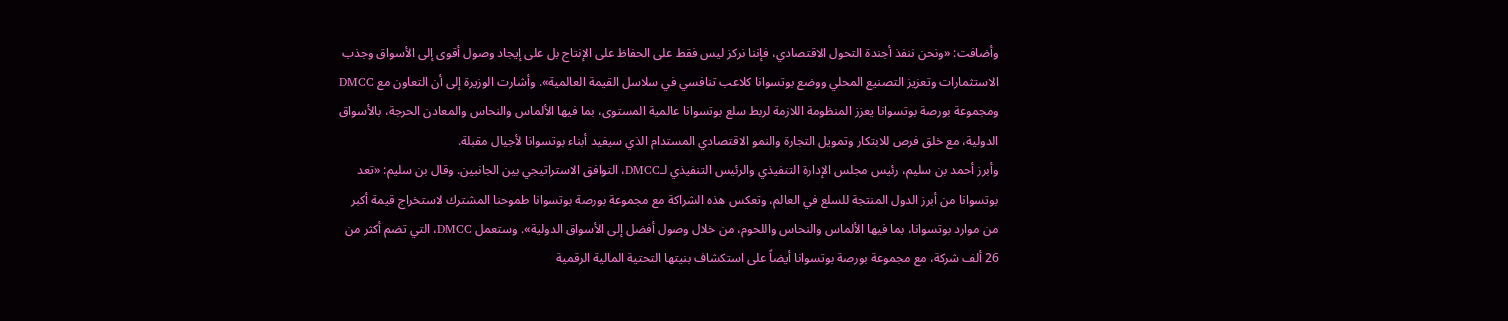وأضافت: «ونحن ننفذ أجندة التحول الاقتصادي، فإننا نركز ليس فقط على الحفاظ على الإنتاج بل على إيجاد وصول أقوى إلى الأسواق وجذب الاستثمارات وتعزيز التصنيع المحلي ووضع بوتسوانا كلاعب تنافسي في سلاسل القيمة العالمية». وأشارت الوزيرة إلى أن التعاون مع DMCC ومجموعة بورصة بوتسوانا يعزز المنظومة اللازمة لربط سلع بوتسوانا عالمية المستوى، بما فيها الألماس والنحاس والمعادن الحرجة، بالأسواق الدولية، مع خلق فرص للابتكار وتمويل التجارة والنمو الاقتصادي المستدام الذي سيفيد أبناء بوتسوانا لأجيال مقبلة.
وأبرز أحمد بن سليم، رئيس مجلس الإدارة التنفيذي والرئيس التنفيذي لـDMCC، التوافق الاستراتيجي بين الجانبين. وقال بن سليم: «تعد بوتسوانا من أبرز الدول المنتجة للسلع في العالم، وتعكس هذه الشراكة مع مجموعة بورصة بوتسوانا طموحنا المشترك لاستخراج قيمة أكبر من موارد بوتسوانا، بما فيها الألماس والنحاس واللحوم، من خلال وصول أفضل إلى الأسواق الدولية». وستعمل DMCC، التي تضم أكثر من 26 ألف شركة، مع مجموعة بورصة بوتسوانا أيضاً على استكشاف بنيتها التحتية المالية الرقمية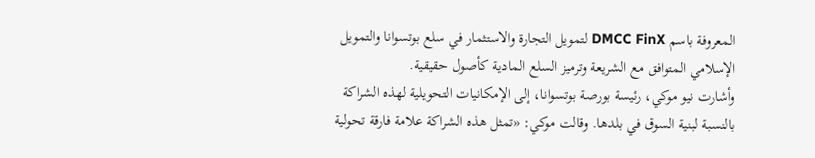المعروفة باسم DMCC FinX لتمويل التجارة والاستثمار في سلع بوتسوانا والتمويل الإسلامي المتوافق مع الشريعة وترميز السلع المادية كأصول حقيقية.
وأشارت نيو موكي، رئيسة بورصة بوتسوانا، إلى الإمكانيات التحويلية لهذه الشراكة بالنسبة لبنية السوق في بلدها. وقالت موكي: «تمثل هذه الشراكة علامة فارقة تحولية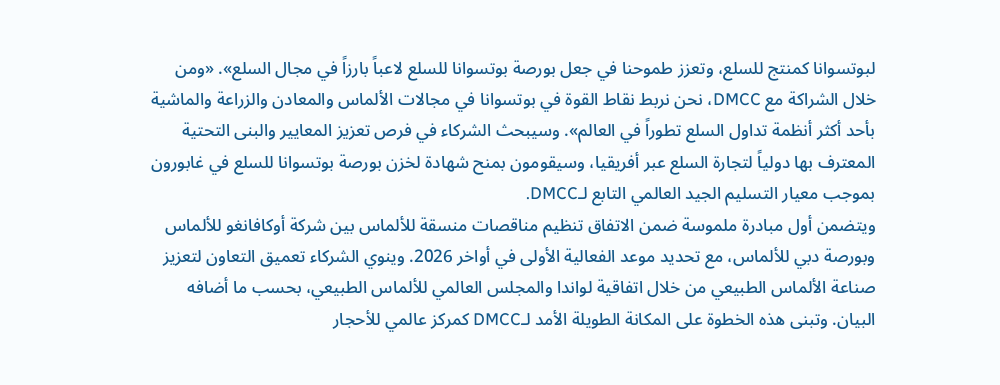لبوتسوانا كمنتج للسلع، وتعزز طموحنا في جعل بورصة بوتسوانا للسلع لاعباً بارزاً في مجال السلع». «ومن خلال الشراكة مع DMCC، نحن نربط نقاط القوة في بوتسوانا في مجالات الألماس والمعادن والزراعة والماشية بأحد أكثر أنظمة تداول السلع تطوراً في العالم». وسيبحث الشركاء في فرص تعزيز المعايير والبنى التحتية المعترف بها دولياً لتجارة السلع عبر أفريقيا، وسيقومون بمنح شهادة لخزن بورصة بوتسوانا للسلع في غابورون بموجب معيار التسليم الجيد العالمي التابع لـDMCC.
ويتضمن أول مبادرة ملموسة ضمن الاتفاق تنظيم مناقصات منسقة للألماس بين شركة أوكافانغو للألماس وبورصة دبي للألماس، مع تحديد موعد الفعالية الأولى في أواخر 2026. وينوي الشركاء تعميق التعاون لتعزيز صناعة الألماس الطبيعي من خلال اتفاقية لواندا والمجلس العالمي للألماس الطبيعي، بحسب ما أضافه البيان. وتبنى هذه الخطوة على المكانة الطويلة الأمد لـDMCC كمركز عالمي للأحجار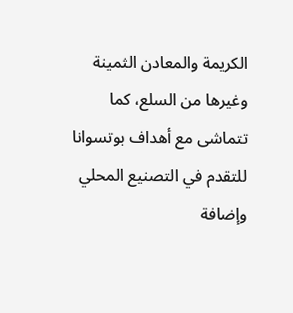الكريمة والمعادن الثمينة وغيرها من السلع، كما تتماشى مع أهداف بوتسوانا للتقدم في التصنيع المحلي وإضافة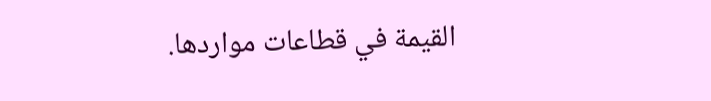القيمة في قطاعات مواردها.